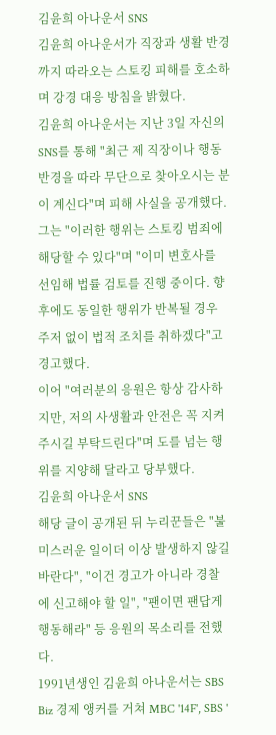김윤희 아나운서 SNS
김윤희 아나운서가 직장과 생활 반경까지 따라오는 스토킹 피해를 호소하며 강경 대응 방침을 밝혔다.
김윤희 아나운서는 지난 3일 자신의 SNS를 통해 "최근 제 직장이나 행동반경을 따라 무단으로 찾아오시는 분이 계신다"며 피해 사실을 공개했다.
그는 "이러한 행위는 스토킹 범죄에 해당할 수 있다"며 "이미 변호사를 선임해 법률 검토를 진행 중이다. 향후에도 동일한 행위가 반복될 경우 주저 없이 법적 조치를 취하겠다"고 경고했다.
이어 "여러분의 응원은 항상 감사하지만, 저의 사생활과 안전은 꼭 지켜주시길 부탁드린다"며 도를 넘는 행위를 지양해 달라고 당부했다.
김윤희 아나운서 SNS
해당 글이 공개된 뒤 누리꾼들은 "불미스러운 일이더 이상 발생하지 않길 바란다", "이건 경고가 아니라 경찰에 신고해야 할 일", "팬이면 팬답게 행동해라" 등 응원의 목소리를 전했다.
1991년생인 김윤희 아나운서는 SBS Biz 경제 앵커를 거쳐 MBC '14F', SBS '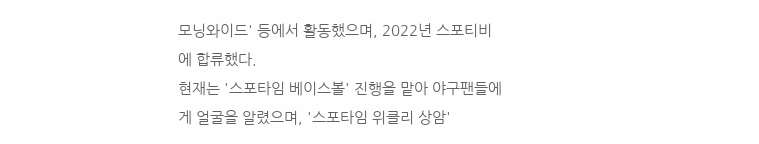모닝와이드' 등에서 활동했으며, 2022년 스포티비에 합류했다.
현재는 '스포타임 베이스볼' 진행을 맡아 야구팬들에게 얼굴을 알렸으며, '스포타임 위클리 상암'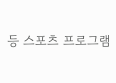등 스포츠 프로그램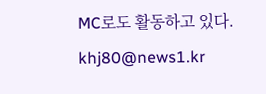MC로도 활동하고 있다.
khj80@news1.kr